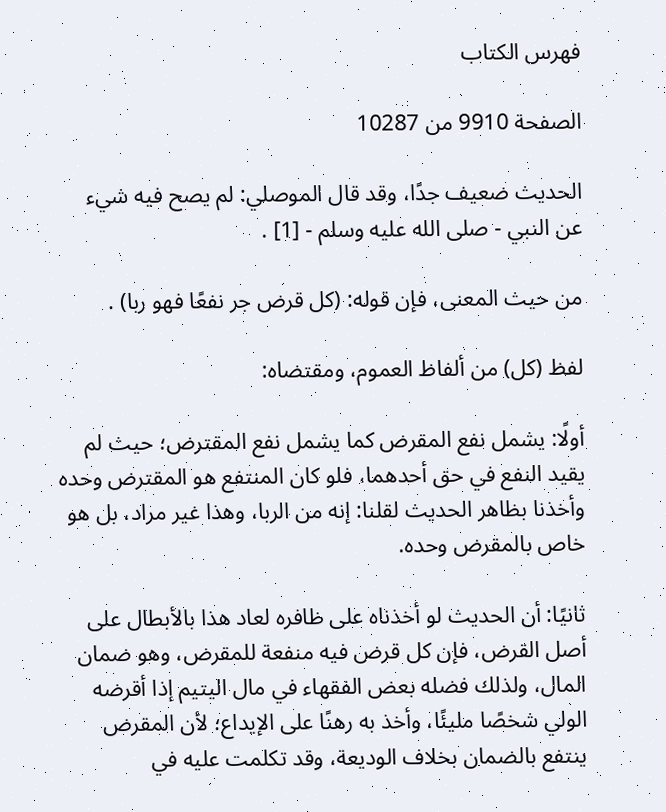فهرس الكتاب

الصفحة 9910 من 10287

الحديث ضعيف جدًا، وقد قال الموصلي: لم يصح فيه شيء عن النبي - صلى الله عليه وسلم - [1] .

من حيث المعنى، فإن قوله: (كل قرض جر نفعًا فهو ربا) .

لفظ (كل) من ألفاظ العموم، ومقتضاه:

أولًا: يشمل نفع المقرض كما يشمل نفع المقترض؛ حيث لم يقيد النفع في حق أحدهما، فلو كان المنتفع هو المقترض وحده وأخذنا بظاهر الحديث لقلنا: إنه من الربا، وهذا غير مراد، بل هو خاص بالمقرض وحده.

ثانيًا: أن الحديث لو أخذناه على ظافره لعاد هذا بالأبطال على أصل القرض، فإن كل قرض فيه منفعة للمقرض، وهو ضمان المال، ولذلك فضله بعض الفقهاء في مال اليتيم إذا أقرضه الولي شخصًا مليئًا، وأخذ به رهنًا على الإيداع؛ لأن المقرض ينتفع بالضمان بخلاف الوديعة، وقد تكلمت عليه في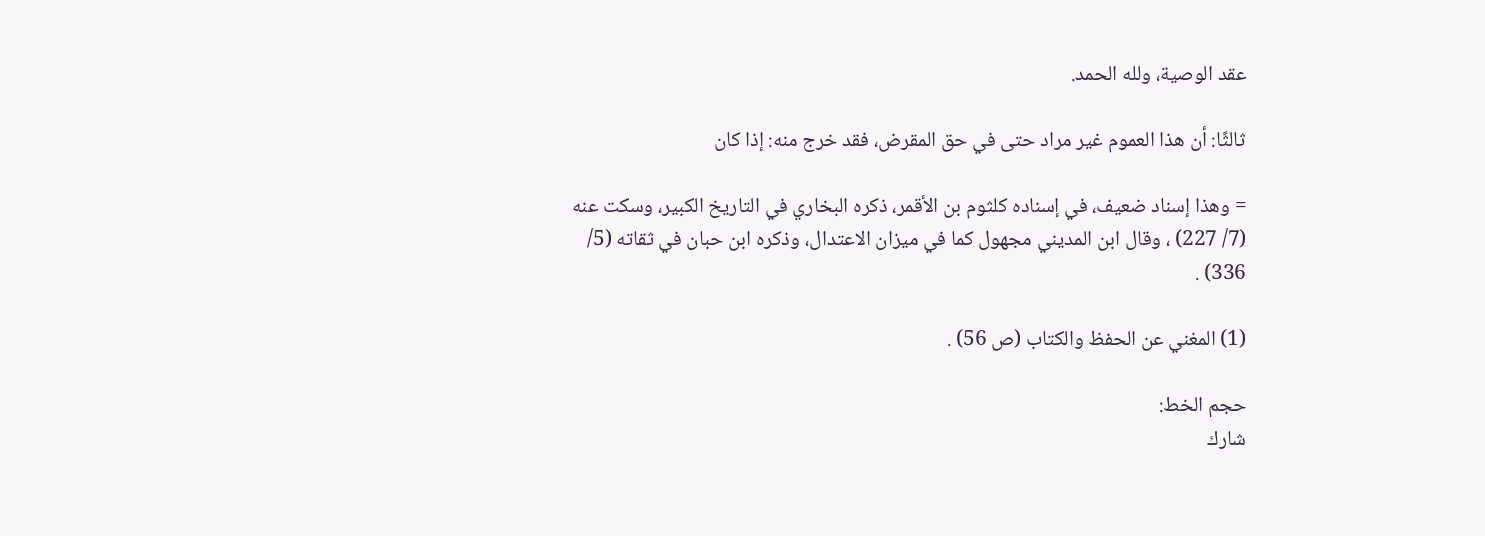عقد الوصية، ولله الحمد.

ثالثًا: أن هذا العموم غير مراد حتى في حق المقرض، فقد خرج منه: إذا كان

= وهذا إسناد ضعيف، في إسناده كلثوم بن الأقمر، ذكره البخاري في التاريخ الكبير، وسكت عنه (7/ 227) ، وقال ابن المديني مجهول كما في ميزان الاعتدال، وذكره ابن حبان في ثقاته (5/ 336) .

(1) المغني عن الحفظ والكتاب (ص 56) .

حجم الخط:
شارك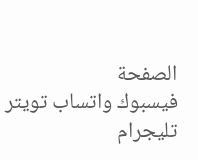الصفحة
فيسبوك واتساب تويتر تليجرام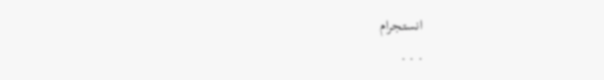انستجرام
. . .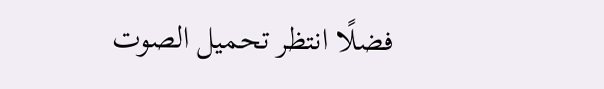فضلًا انتظر تحميل الصوت